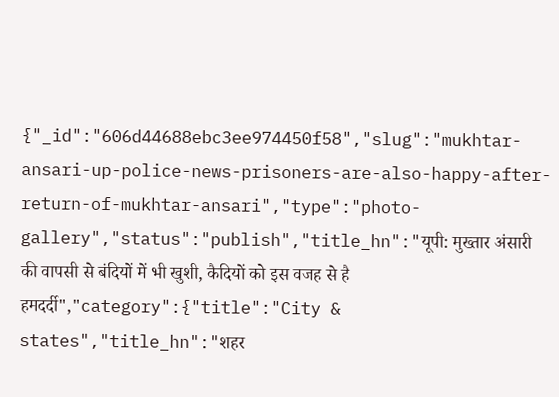{"_id":"606d44688ebc3ee974450f58","slug":"mukhtar-ansari-up-police-news-prisoners-are-also-happy-after-return-of-mukhtar-ansari","type":"photo-gallery","status":"publish","title_hn":"यूपी: मुख्तार अंसारी की वापसी से बंदियों में भी खुशी, कैदियों को इस वजह से है हमदर्दी","category":{"title":"City & states","title_hn":"शहर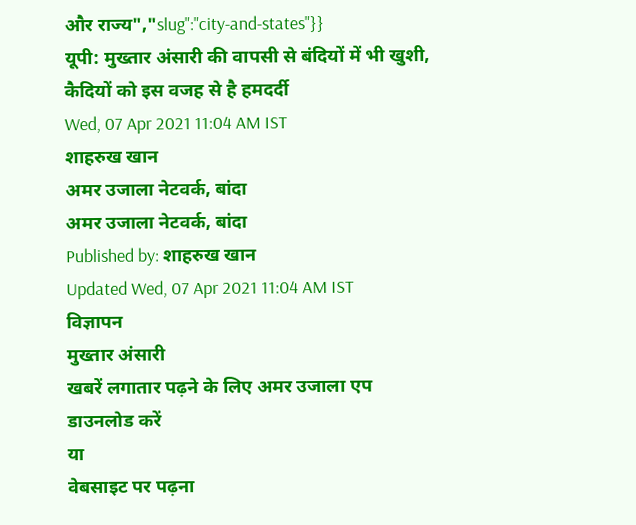और राज्य","slug":"city-and-states"}}
यूपी: मुख्तार अंसारी की वापसी से बंदियों में भी खुशी, कैदियों को इस वजह से है हमदर्दी
Wed, 07 Apr 2021 11:04 AM IST
शाहरुख खान
अमर उजाला नेटवर्क, बांदा
अमर उजाला नेटवर्क, बांदा
Published by: शाहरुख खान
Updated Wed, 07 Apr 2021 11:04 AM IST
विज्ञापन
मुख्तार अंसारी
खबरें लगातार पढ़ने के लिए अमर उजाला एप डाउनलोड करें
या
वेबसाइट पर पढ़ना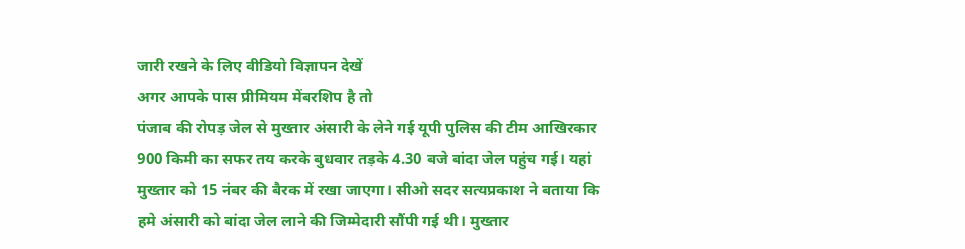जारी रखने के लिए वीडियो विज्ञापन देखें
अगर आपके पास प्रीमियम मेंबरशिप है तो
पंजाब की रोपड़ जेल से मुख्तार अंसारी के लेने गई यूपी पुलिस की टीम आखिरकार 900 किमी का सफर तय करके बुधवार तड़के 4.30 बजे बांदा जेल पहुंच गई। यहां मुख्तार को 15 नंबर की बैरक में रखा जाएगा। सीओ सदर सत्यप्रकाश ने बताया कि हमे अंसारी को बांदा जेल लाने की जिम्मेदारी सौंपी गई थी। मुख्तार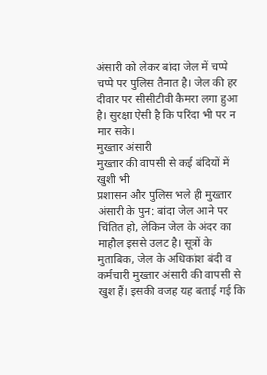अंसारी को लेकर बांदा जेल में चप्पे चप्पे पर पुलिस तैनात है। जेल की हर दीवार पर सीसीटीवी कैमरा लगा हुआ है। सुरक्षा ऐसी है कि परिंदा भी पर न मार सके।
मुख्तार अंसारी
मुख्तार की वापसी से कई बंदियों में खुशी भी
प्रशासन और पुलिस भले ही मुख्तार अंसारी के पुन: बांदा जेल आने पर चिंतित हो, लेकिन जेल के अंदर का माहौल इससे उलट है। सूत्रों के मुताबिक, जेल के अधिकांश बंदी व कर्मचारी मुख्तार अंसारी की वापसी से खुश हैं। इसकी वजह यह बताई गई कि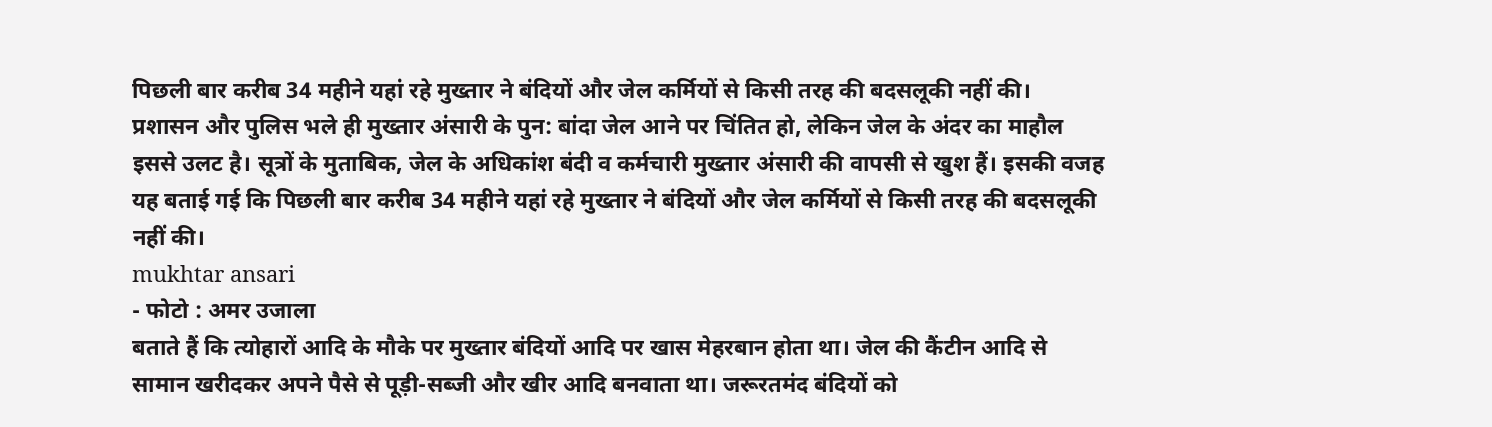पिछली बार करीब 34 महीने यहां रहे मुख्तार ने बंदियों और जेल कर्मियों से किसी तरह की बदसलूकी नहीं की।
प्रशासन और पुलिस भले ही मुख्तार अंसारी के पुन: बांदा जेल आने पर चिंतित हो, लेकिन जेल के अंदर का माहौल इससे उलट है। सूत्रों के मुताबिक, जेल के अधिकांश बंदी व कर्मचारी मुख्तार अंसारी की वापसी से खुश हैं। इसकी वजह यह बताई गई कि पिछली बार करीब 34 महीने यहां रहे मुख्तार ने बंदियों और जेल कर्मियों से किसी तरह की बदसलूकी नहीं की।
mukhtar ansari
- फोटो : अमर उजाला
बताते हैं कि त्योहारों आदि के मौके पर मुख्तार बंदियों आदि पर खास मेहरबान होता था। जेल की कैंटीन आदि से सामान खरीदकर अपने पैसे से पूड़ी-सब्जी और खीर आदि बनवाता था। जरूरतमंद बंदियों को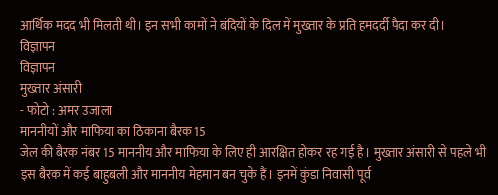आर्थिक मदद भी मिलती थी। इन सभी कामों ने बंदियों के दिल में मुख्तार के प्रति हमदर्दी पैदा कर दी।
विज्ञापन
विज्ञापन
मुख्तार अंसारी
- फोटो : अमर उजाला
माननीयों और माफिया का ठिकाना बैरक 15
जेल की बैरक नंबर 15 माननीय और माफिया के लिए ही आरक्षित होकर रह गई है। मुख्तार अंसारी से पहले भी इस बैरक में कई बाहुबली और माननीय मेहमान बन चुके हैं। इनमें कुंडा निवासी पूर्व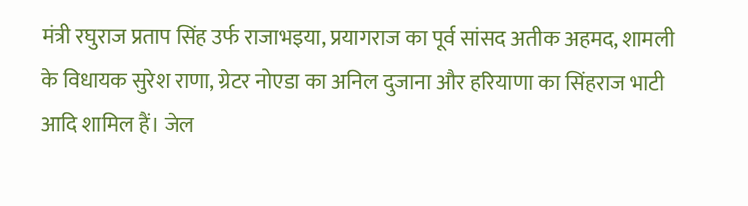मंत्री रघुराज प्रताप सिंह उर्फ राजाभइया, प्रयागराज का पूर्व सांसद अतीक अहमद, शामली के विधायक सुरेश राणा, ग्रेटर नोएडा का अनिल दुजाना और हरियाणा का सिंहराज भाटी आदि शामिल हैं। जेल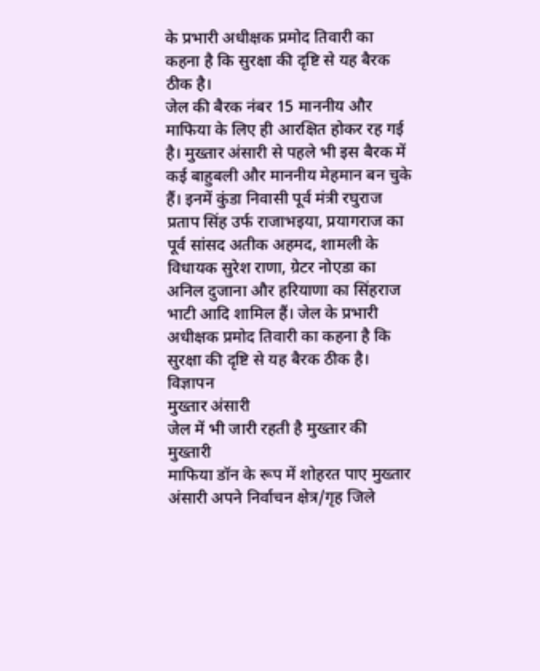के प्रभारी अधीक्षक प्रमोद तिवारी का कहना है कि सुरक्षा की दृष्टि से यह बैरक ठीक है।
जेल की बैरक नंबर 15 माननीय और माफिया के लिए ही आरक्षित होकर रह गई है। मुख्तार अंसारी से पहले भी इस बैरक में कई बाहुबली और माननीय मेहमान बन चुके हैं। इनमें कुंडा निवासी पूर्व मंत्री रघुराज प्रताप सिंह उर्फ राजाभइया, प्रयागराज का पूर्व सांसद अतीक अहमद, शामली के विधायक सुरेश राणा, ग्रेटर नोएडा का अनिल दुजाना और हरियाणा का सिंहराज भाटी आदि शामिल हैं। जेल के प्रभारी अधीक्षक प्रमोद तिवारी का कहना है कि सुरक्षा की दृष्टि से यह बैरक ठीक है।
विज्ञापन
मुख्तार अंसारी
जेल में भी जारी रहती है मुख्तार की मुख्तारी
माफिया डॉन के रूप में शोहरत पाए मुख्तार अंसारी अपने निर्वाचन क्षेत्र/गृह जिले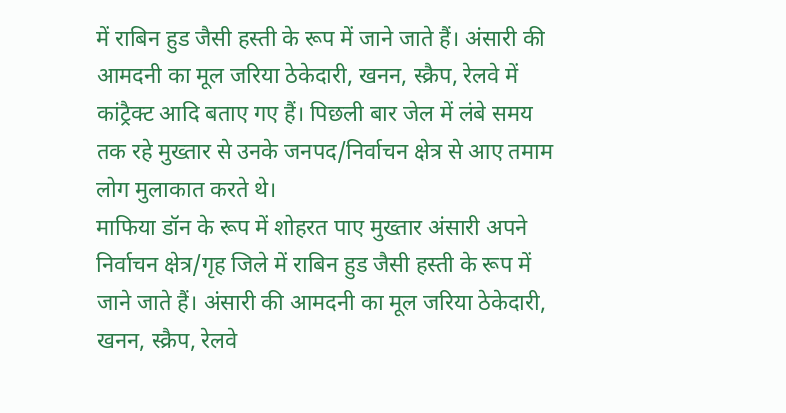में राबिन हुड जैसी हस्ती के रूप में जाने जाते हैं। अंसारी की आमदनी का मूल जरिया ठेकेदारी, खनन, स्क्रैप, रेलवे में कांट्रैक्ट आदि बताए गए हैं। पिछली बार जेल में लंबे समय तक रहे मुख्तार से उनके जनपद/निर्वाचन क्षेत्र से आए तमाम लोग मुलाकात करते थे।
माफिया डॉन के रूप में शोहरत पाए मुख्तार अंसारी अपने निर्वाचन क्षेत्र/गृह जिले में राबिन हुड जैसी हस्ती के रूप में जाने जाते हैं। अंसारी की आमदनी का मूल जरिया ठेकेदारी, खनन, स्क्रैप, रेलवे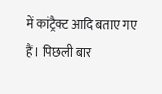में कांट्रैक्ट आदि बताए गए हैं। पिछली बार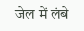जेल में लंबे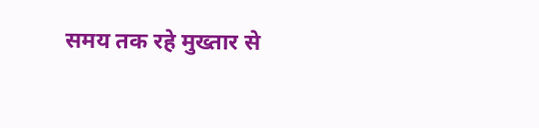समय तक रहे मुख्तार से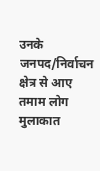उनके जनपद/निर्वाचन क्षेत्र से आए तमाम लोग मुलाकात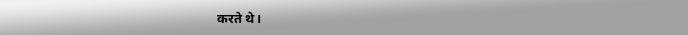करते थे।